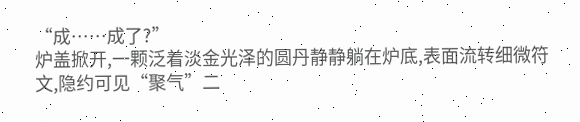“成……成了?”
炉盖掀开,一颗泛着淡金光泽的圆丹静静躺在炉底,表面流转细微符文,隐约可见“聚气”二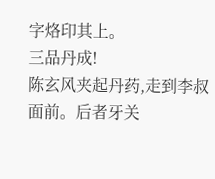字烙印其上。
三品丹成!
陈玄风夹起丹药,走到李叔面前。后者牙关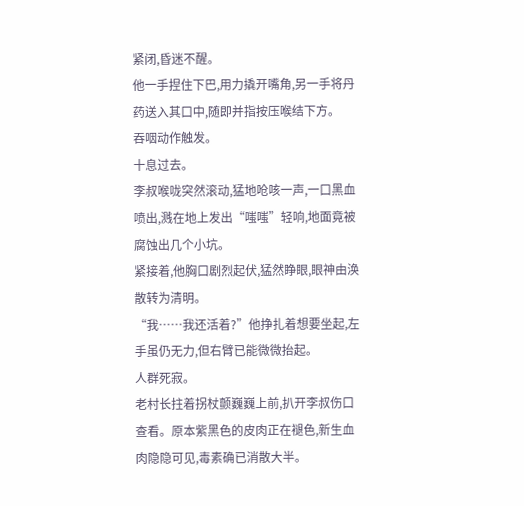紧闭,昏迷不醒。
他一手捏住下巴,用力撬开嘴角,另一手将丹药送入其口中,随即并指按压喉结下方。
吞咽动作触发。
十息过去。
李叔喉咙突然滚动,猛地呛咳一声,一口黑血喷出,溅在地上发出“嗤嗤”轻响,地面竟被腐蚀出几个小坑。
紧接着,他胸口剧烈起伏,猛然睁眼,眼神由涣散转为清明。
“我……我还活着?”他挣扎着想要坐起,左手虽仍无力,但右臂已能微微抬起。
人群死寂。
老村长拄着拐杖颤巍巍上前,扒开李叔伤口查看。原本紫黑色的皮肉正在褪色,新生血肉隐隐可见,毒素确已消散大半。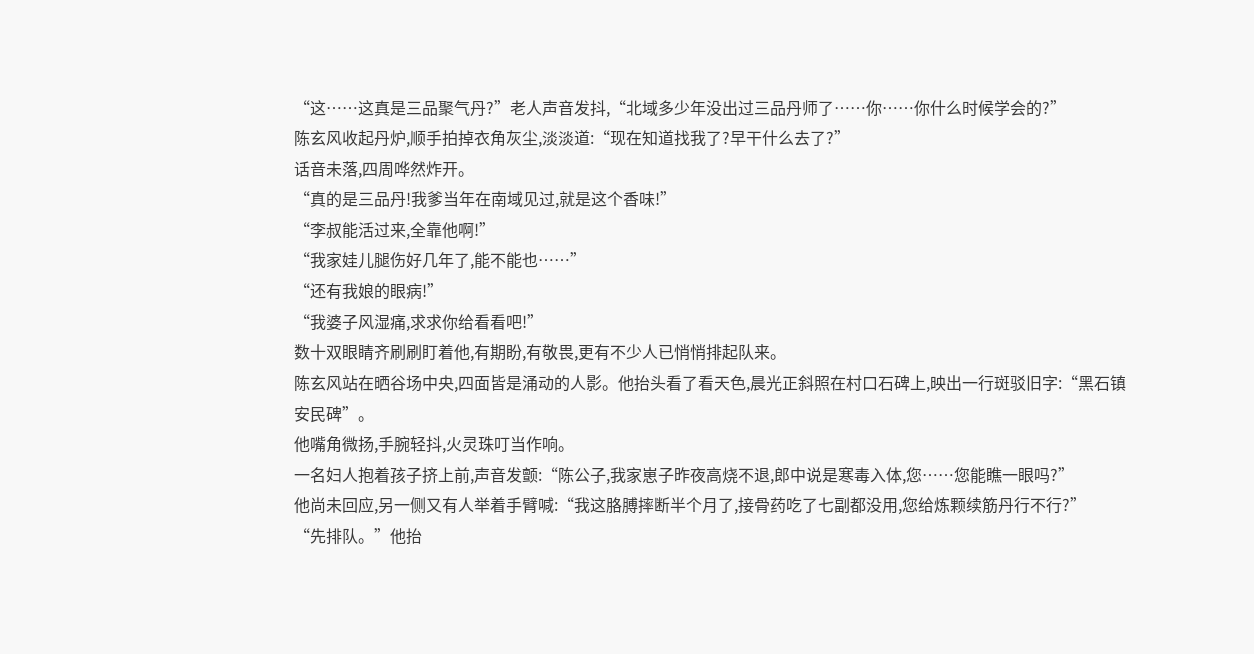“这……这真是三品聚气丹?”老人声音发抖,“北域多少年没出过三品丹师了……你……你什么时候学会的?”
陈玄风收起丹炉,顺手拍掉衣角灰尘,淡淡道:“现在知道找我了?早干什么去了?”
话音未落,四周哗然炸开。
“真的是三品丹!我爹当年在南域见过,就是这个香味!”
“李叔能活过来,全靠他啊!”
“我家娃儿腿伤好几年了,能不能也……”
“还有我娘的眼病!”
“我婆子风湿痛,求求你给看看吧!”
数十双眼睛齐刷刷盯着他,有期盼,有敬畏,更有不少人已悄悄排起队来。
陈玄风站在晒谷场中央,四面皆是涌动的人影。他抬头看了看天色,晨光正斜照在村口石碑上,映出一行斑驳旧字:“黑石镇安民碑”。
他嘴角微扬,手腕轻抖,火灵珠叮当作响。
一名妇人抱着孩子挤上前,声音发颤:“陈公子,我家崽子昨夜高烧不退,郎中说是寒毒入体,您……您能瞧一眼吗?”
他尚未回应,另一侧又有人举着手臂喊:“我这胳膊摔断半个月了,接骨药吃了七副都没用,您给炼颗续筋丹行不行?”
“先排队。”他抬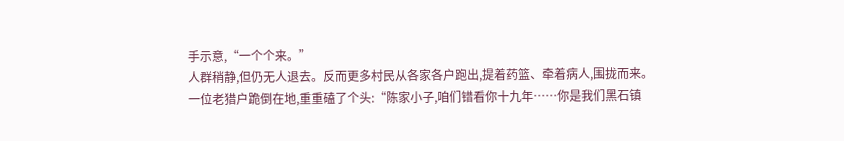手示意,“一个个来。”
人群稍静,但仍无人退去。反而更多村民从各家各户跑出,提着药篮、牵着病人,围拢而来。
一位老猎户跪倒在地,重重磕了个头:“陈家小子,咱们错看你十九年……你是我们黑石镇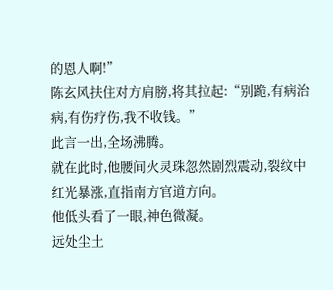的恩人啊!”
陈玄风扶住对方肩膀,将其拉起:“别跪,有病治病,有伤疗伤,我不收钱。”
此言一出,全场沸腾。
就在此时,他腰间火灵珠忽然剧烈震动,裂纹中红光暴涨,直指南方官道方向。
他低头看了一眼,神色微凝。
远处尘土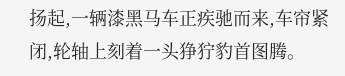扬起,一辆漆黑马车正疾驰而来,车帘紧闭,轮轴上刻着一头狰狞豹首图腾。